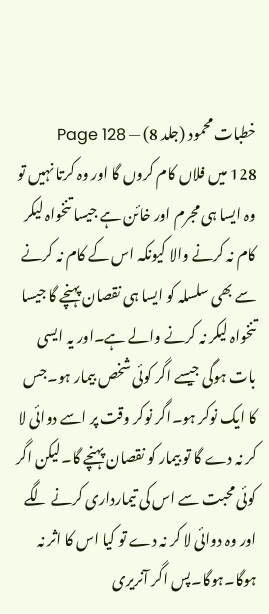خطبات محمود (جلد 8) — Page 128
128 میں فلاں کام کروں گا اور وہ کرتا نہیں تو وہ ایسا ہی مجرم اور خائن ہے جیسا تنخواہ لیکر کام نہ کرنے والا کیونکہ اس کے کام نہ کرنے سے بھی سلسلہ کو ایسا ہی نقصان پہنچے گا جیسا تنخواہ لیکر نہ کرنے والے ہے۔اور یہ ایسی بات ہوگی جیسے اگر کوئی شخص بیمار ہو۔جس کا ایک نوکر ہو۔اگر نوکر وقت پر اسے دوائی لا کر نہ دے گا تو بیمار کو نقصان پہنچے گا۔لیکن اگر کوئی محبت سے اس کی تیمارداری کرنے لگے اور وہ دوائی لا کر نہ دے تو کیا اس کا اثر نہ ہوگا۔ہوگا۔پس اگر آنریری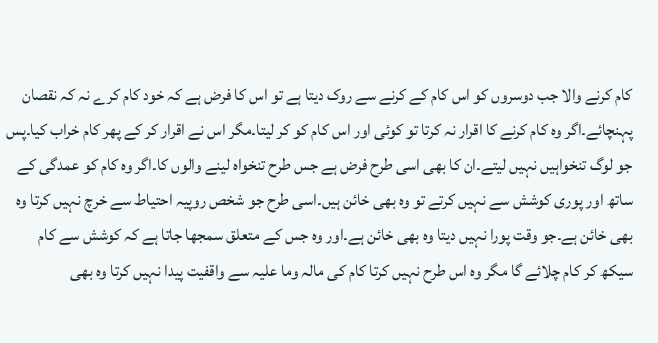کام کرنے والا جب دوسروں کو اس کام کے کرنے سے روک دیتا ہے تو اس کا فرض ہے کہ خود کام کرے نہ کہ نقصان پہنچائے۔اگر وہ کام کرنے کا اقرار نہ کرتا تو کوئی اور اس کام کو کر لیتا۔مگر اس نے اقرار کر کے پھر کام خراب کیا۔پس جو لوگ تنخواہیں نہیں لیتے۔ان کا بھی اسی طرح فرض ہے جس طرح تنخواہ لینے والوں کا۔اگر وہ کام کو عمدگی کے ساتھ اور پوری کوشش سے نہیں کرتے تو وہ بھی خائن ہیں۔اسی طرح جو شخص روپیہ احتیاط سے خرچ نہیں کرتا وہ بھی خائن ہے۔جو وقت پورا نہیں دیتا وہ بھی خائن ہے۔اور وہ جس کے متعلق سمجھا جاتا ہے کہ کوشش سے کام سیکھ کر کام چلائے گا مگر وہ اس طرح نہیں کرتا کام کی مالہ وما علیہ سے واقفیت پیدا نہیں کرتا وہ بھی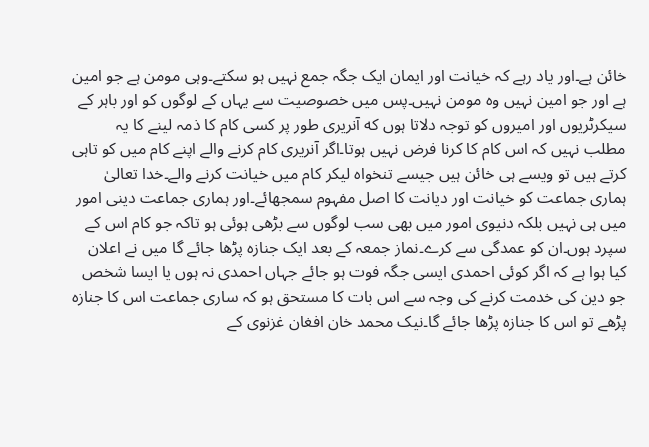خائن ہے۔اور یاد رہے کہ خیانت اور ایمان ایک جگہ جمع نہیں ہو سکتے۔وہی مومن ہے جو امین ہے اور جو امین نہیں وہ مومن نہیں۔پس میں خصوصیت سے یہاں کے لوگوں کو اور باہر کے سیکرٹریوں اور امیروں کو توجہ دلاتا ہوں که آنریری طور پر کسی کام کا ذمہ لینے کا یہ مطلب نہیں کہ اس کام کا کرنا فرض نہیں ہوتا۔اگر آنریری کام کرنے والے اپنے کام میں کو تاہی کرتے ہیں تو ویسے ہی خائن ہیں جیسے تنخواہ لیکر کام میں خیانت کرنے والے۔خدا تعالیٰ ہماری جماعت کو خیانت اور دیانت کا اصل مفہوم سمجھائے۔اور ہماری جماعت دینی امور میں ہی نہیں بلکہ دنیوی امور میں بھی سب لوگوں سے بڑھی ہوئی ہو تاکہ جو کام اس کے سپرد ہوں۔ان کو عمدگی سے کرے۔نماز جمعہ کے بعد ایک جنازہ پڑھا جائے گا میں نے اعلان کیا ہوا ہے کہ اگر کوئی احمدی ایسی جگہ فوت ہو جائے جہاں احمدی نہ ہوں یا ایسا شخص جو دین کی خدمت کرنے کی وجہ سے اس بات کا مستحق ہو کہ ساری جماعت اس کا جنازہ پڑھے تو اس کا جنازہ پڑھا جائے گا۔نیک محمد خان افغان غزنوی کے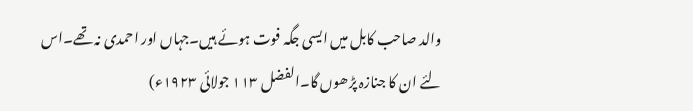والد صاحب کابل میں ایسی جگہ فوت ہوئے ہیں۔جہاں اور احمدی نہ تھے۔اس لئے ان کا جنازہ پڑھوں گا۔الفضل ۱۱۳ جولائی ۱۹۲۳ء)